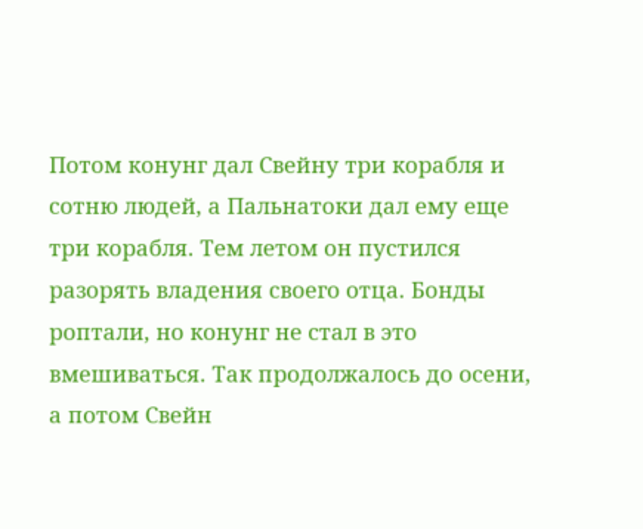Потом конунг дал Свейну три корабля и сотню людей, а Пальнатоки дал ему еще три корабля. Тем летом он пустился разорять владения своего отца. Бонды роптали, но конунг не стал в это вмешиваться. Так продолжалось до осени, а потом Свейн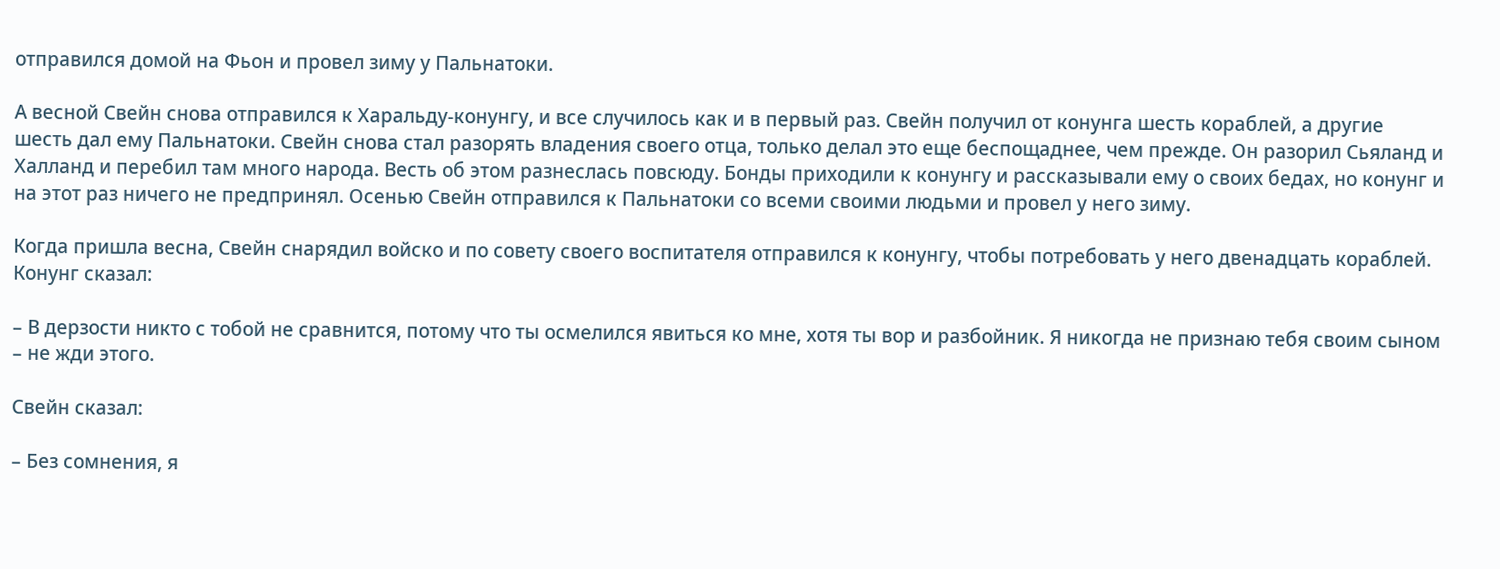отправился домой на Фьон и провел зиму у Пальнатоки.

А весной Свейн снова отправился к Харальду-конунгу, и все случилось как и в первый раз. Свейн получил от конунга шесть кораблей, а другие шесть дал ему Пальнатоки. Свейн снова стал разорять владения своего отца, только делал это еще беспощаднее, чем прежде. Он разорил Сьяланд и Халланд и перебил там много народа. Весть об этом разнеслась повсюду. Бонды приходили к конунгу и рассказывали ему о своих бедах, но конунг и на этот раз ничего не предпринял. Осенью Свейн отправился к Пальнатоки со всеми своими людьми и провел у него зиму.

Когда пришла весна, Свейн снарядил войско и по совету своего воспитателя отправился к конунгу, чтобы потребовать у него двенадцать кораблей. Конунг сказал:

– В дерзости никто с тобой не сравнится, потому что ты осмелился явиться ко мне, хотя ты вор и разбойник. Я никогда не признаю тебя своим сыном – не жди этого.

Свейн сказал:

– Без сомнения, я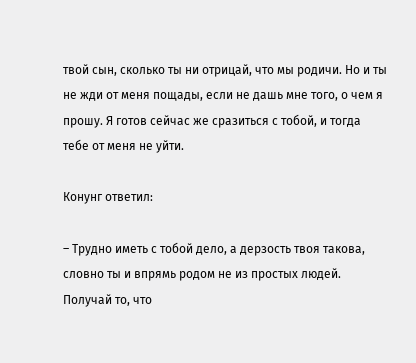твой сын, сколько ты ни отрицай, что мы родичи. Но и ты не жди от меня пощады, если не дашь мне того, о чем я прошу. Я готов сейчас же сразиться с тобой, и тогда тебе от меня не уйти.

Конунг ответил:

– Трудно иметь с тобой дело, а дерзость твоя такова, словно ты и впрямь родом не из простых людей. Получай то, что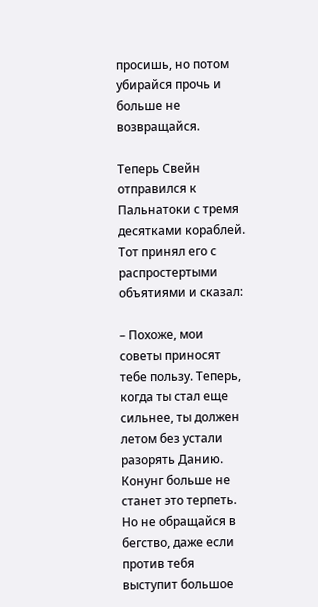просишь, но потом убирайся прочь и больше не возвращайся.

Теперь Свейн отправился к Пальнатоки с тремя десятками кораблей. Тот принял его с распростертыми объятиями и сказал:

– Похоже, мои советы приносят тебе пользу. Теперь, когда ты стал еще сильнее, ты должен летом без устали разорять Данию. Конунг больше не станет это терпеть. Но не обращайся в бегство, даже если против тебя выступит большое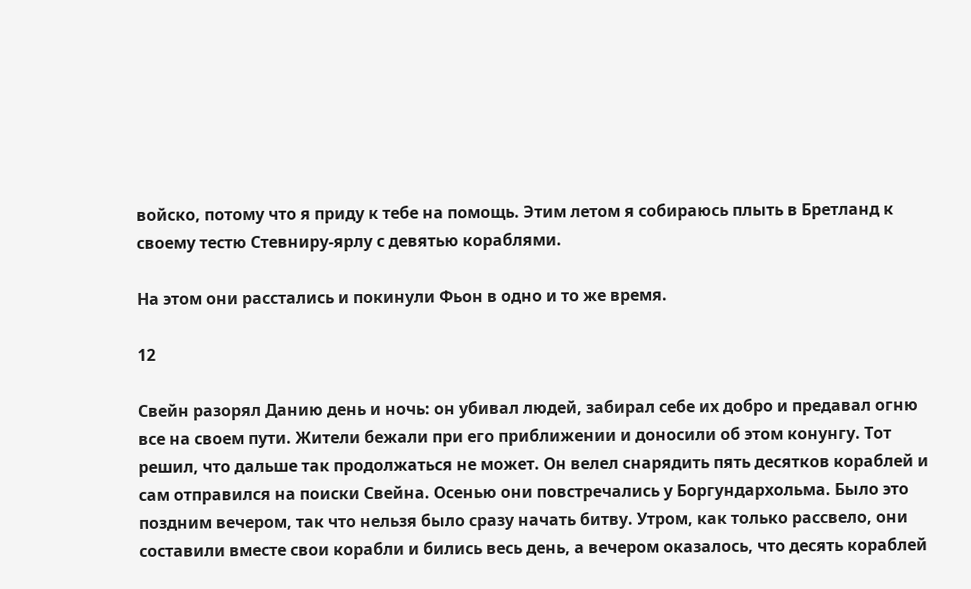войско, потому что я приду к тебе на помощь. Этим летом я собираюсь плыть в Бретланд к своему тестю Стевниру-ярлу с девятью кораблями.

На этом они расстались и покинули Фьон в одно и то же время.

12

Свейн разорял Данию день и ночь: он убивал людей, забирал себе их добро и предавал огню все на своем пути. Жители бежали при его приближении и доносили об этом конунгу. Тот решил, что дальше так продолжаться не может. Он велел снарядить пять десятков кораблей и сам отправился на поиски Свейна. Осенью они повстречались у Боргундархольма. Было это поздним вечером, так что нельзя было сразу начать битву. Утром, как только рассвело, они составили вместе свои корабли и бились весь день, а вечером оказалось, что десять кораблей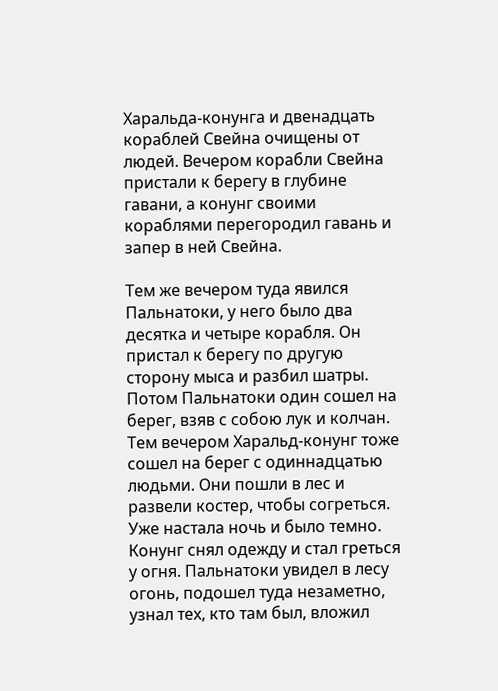Харальда-конунга и двенадцать кораблей Свейна очищены от людей. Вечером корабли Свейна пристали к берегу в глубине гавани, а конунг своими кораблями перегородил гавань и запер в ней Свейна.

Тем же вечером туда явился Пальнатоки, у него было два десятка и четыре корабля. Он пристал к берегу по другую сторону мыса и разбил шатры. Потом Пальнатоки один сошел на берег, взяв с собою лук и колчан. Тем вечером Харальд-конунг тоже сошел на берег с одиннадцатью людьми. Они пошли в лес и развели костер, чтобы согреться. Уже настала ночь и было темно. Конунг снял одежду и стал греться у огня. Пальнатоки увидел в лесу огонь, подошел туда незаметно, узнал тех, кто там был, вложил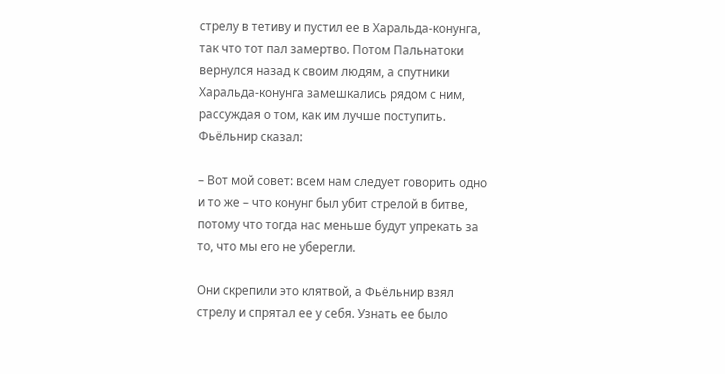стрелу в тетиву и пустил ее в Харальда-конунга, так что тот пал замертво. Потом Пальнатоки вернулся назад к своим людям, а спутники Харальда-конунга замешкались рядом с ним, рассуждая о том, как им лучше поступить. Фьёльнир сказал:

– Вот мой совет: всем нам следует говорить одно и то же – что конунг был убит стрелой в битве, потому что тогда нас меньше будут упрекать за то, что мы его не уберегли.

Они скрепили это клятвой, а Фьёльнир взял стрелу и спрятал ее у себя. Узнать ее было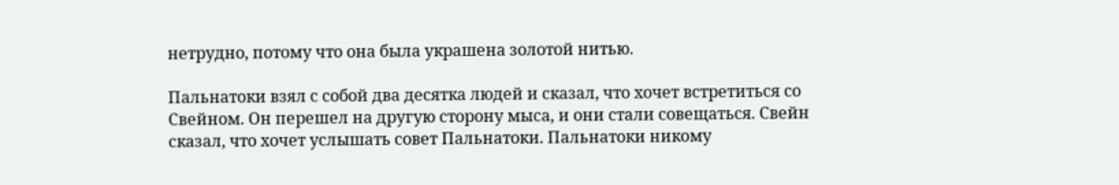нетрудно, потому что она была украшена золотой нитью.

Пальнатоки взял с собой два десятка людей и сказал, что хочет встретиться со Свейном. Он перешел на другую сторону мыса, и они стали совещаться. Свейн сказал, что хочет услышать совет Пальнатоки. Пальнатоки никому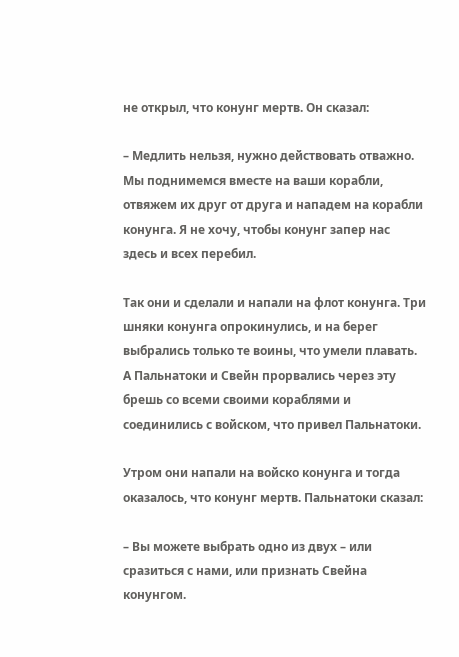не открыл, что конунг мертв. Он сказал:

– Медлить нельзя, нужно действовать отважно. Мы поднимемся вместе на ваши корабли, отвяжем их друг от друга и нападем на корабли конунга. Я не хочу, чтобы конунг запер нас здесь и всех перебил.

Так они и сделали и напали на флот конунга. Три шняки конунга опрокинулись, и на берег выбрались только те воины, что умели плавать. А Пальнатоки и Свейн прорвались через эту брешь со всеми своими кораблями и соединились с войском, что привел Пальнатоки.

Утром они напали на войско конунга и тогда оказалось, что конунг мертв. Пальнатоки сказал:

– Вы можете выбрать одно из двух – или сразиться с нами, или признать Свейна конунгом.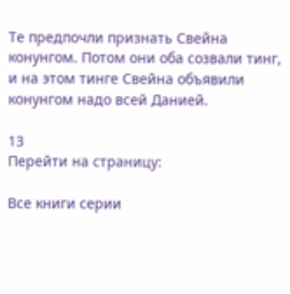Те предпочли признать Свейна конунгом. Потом они оба созвали тинг, и на этом тинге Свейна объявили конунгом надо всей Данией.

13
Перейти на страницу:

Все книги серии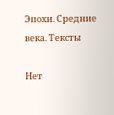Эпохи. Средние века. Тексты

Нет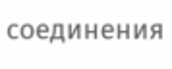соединения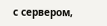с сервером,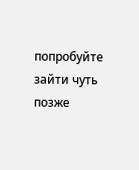попробуйте зайти чуть позже